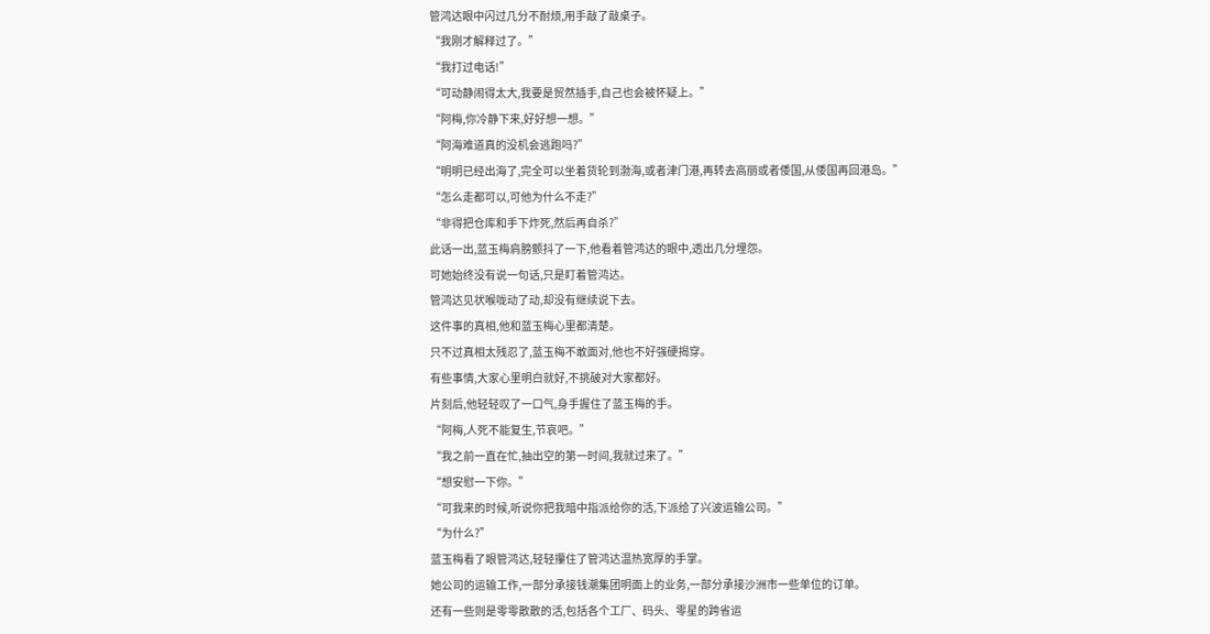管鸿达眼中闪过几分不耐烦,用手敲了敲桌子。
“我刚才解释过了。”
“我打过电话!”
“可动静闹得太大,我要是贸然插手,自己也会被怀疑上。”
“阿梅,你冷静下来,好好想一想。”
“阿海难道真的没机会逃跑吗?”
“明明已经出海了,完全可以坐着货轮到渤海,或者津门港,再转去高丽或者倭国,从倭国再回港岛。”
“怎么走都可以,可他为什么不走?”
“非得把仓库和手下炸死,然后再自杀?”
此话一出,蓝玉梅肩膀颤抖了一下,他看着管鸿达的眼中,透出几分埋怨。
可她始终没有说一句话,只是盯着管鸿达。
管鸿达见状喉咙动了动,却没有继续说下去。
这件事的真相,他和蓝玉梅心里都清楚。
只不过真相太残忍了,蓝玉梅不敢面对,他也不好强硬揭穿。
有些事情,大家心里明白就好,不挑破对大家都好。
片刻后,他轻轻叹了一口气,身手握住了蓝玉梅的手。
“阿梅,人死不能复生,节哀吧。”
“我之前一直在忙,抽出空的第一时间,我就过来了。”
“想安慰一下你。”
“可我来的时候,听说你把我暗中指派给你的活,下派给了兴波运输公司。”
“为什么?”
蓝玉梅看了眼管鸿达,轻轻攥住了管鸿达温热宽厚的手掌。
她公司的运输工作,一部分承接钱潮集团明面上的业务,一部分承接沙洲市一些单位的订单。
还有一些则是零零散散的活,包括各个工厂、码头、零星的跨省运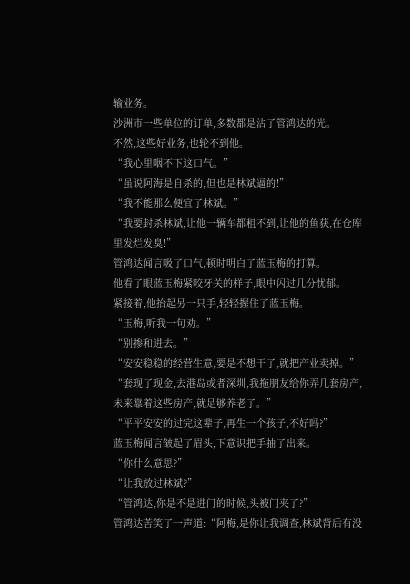输业务。
沙洲市一些单位的订单,多数都是沾了管鸿达的光。
不然,这些好业务,也轮不到他。
“我心里咽不下这口气。”
“虽说阿海是自杀的,但也是林斌逼的!”
“我不能那么便宜了林斌。”
“我要封杀林斌,让他一辆车都租不到,让他的鱼获,在仓库里发烂发臭!”
管鸿达闻言吸了口气,顿时明白了蓝玉梅的打算。
他看了眼蓝玉梅紧咬牙关的样子,眼中闪过几分忧郁。
紧接着,他抬起另一只手,轻轻握住了蓝玉梅。
“玉梅,听我一句劝。”
“别掺和进去。”
“安安稳稳的经营生意,要是不想干了,就把产业卖掉。”
“套现了现金,去港岛或者深圳,我拖朋友给你弄几套房产,未来靠着这些房产,就足够养老了。”
“平平安安的过完这辈子,再生一个孩子,不好吗?”
蓝玉梅闻言皱起了眉头,下意识把手抽了出来。
“你什么意思?”
“让我放过林斌?”
“管鸿达,你是不是进门的时候,头被门夹了?”
管鸿达苦笑了一声道:“阿梅,是你让我调查,林斌背后有没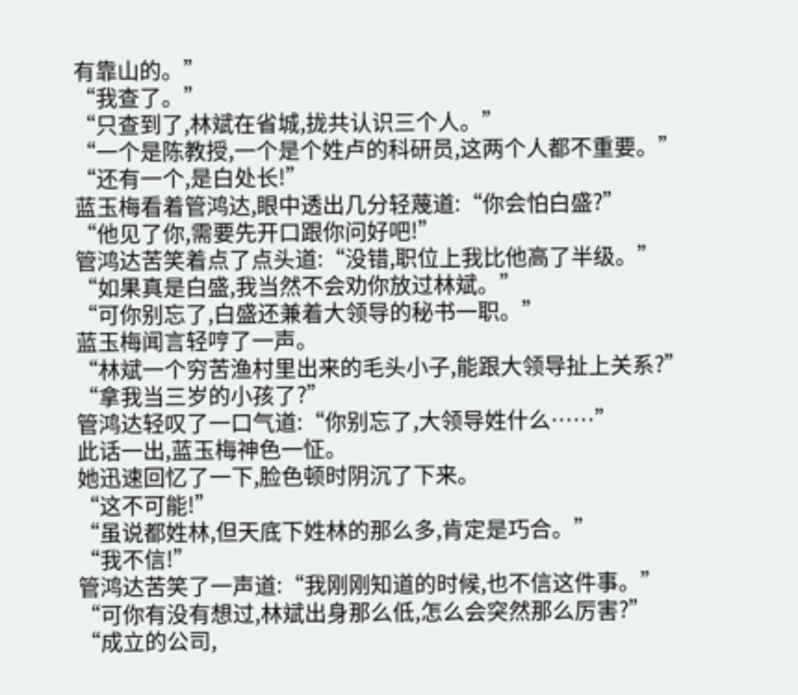有靠山的。”
“我查了。”
“只查到了,林斌在省城,拢共认识三个人。”
“一个是陈教授,一个是个姓卢的科研员,这两个人都不重要。”
“还有一个,是白处长!”
蓝玉梅看着管鸿达,眼中透出几分轻蔑道:“你会怕白盛?”
“他见了你,需要先开口跟你问好吧!”
管鸿达苦笑着点了点头道:“没错,职位上我比他高了半级。”
“如果真是白盛,我当然不会劝你放过林斌。”
“可你别忘了,白盛还兼着大领导的秘书一职。”
蓝玉梅闻言轻哼了一声。
“林斌一个穷苦渔村里出来的毛头小子,能跟大领导扯上关系?”
“拿我当三岁的小孩了?”
管鸿达轻叹了一口气道:“你别忘了,大领导姓什么……”
此话一出,蓝玉梅神色一怔。
她迅速回忆了一下,脸色顿时阴沉了下来。
“这不可能!”
“虽说都姓林,但天底下姓林的那么多,肯定是巧合。”
“我不信!”
管鸿达苦笑了一声道:“我刚刚知道的时候,也不信这件事。”
“可你有没有想过,林斌出身那么低,怎么会突然那么厉害?”
“成立的公司,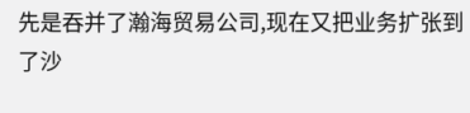先是吞并了瀚海贸易公司,现在又把业务扩张到了沙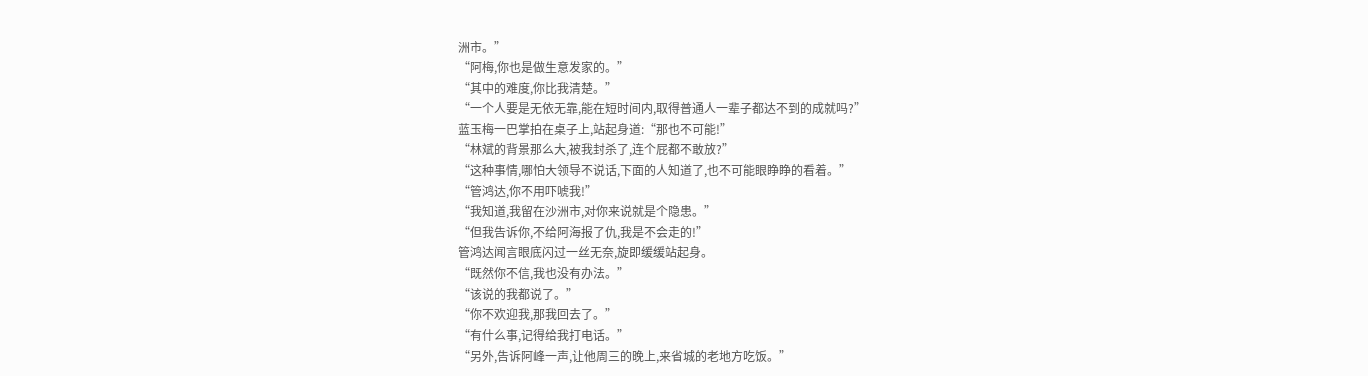洲市。”
“阿梅,你也是做生意发家的。”
“其中的难度,你比我清楚。”
“一个人要是无依无靠,能在短时间内,取得普通人一辈子都达不到的成就吗?”
蓝玉梅一巴掌拍在桌子上,站起身道:“那也不可能!”
“林斌的背景那么大,被我封杀了,连个屁都不敢放?”
“这种事情,哪怕大领导不说话,下面的人知道了,也不可能眼睁睁的看着。”
“管鸿达,你不用吓唬我!”
“我知道,我留在沙洲市,对你来说就是个隐患。”
“但我告诉你,不给阿海报了仇,我是不会走的!”
管鸿达闻言眼底闪过一丝无奈,旋即缓缓站起身。
“既然你不信,我也没有办法。”
“该说的我都说了。”
“你不欢迎我,那我回去了。”
“有什么事,记得给我打电话。”
“另外,告诉阿峰一声,让他周三的晚上,来省城的老地方吃饭。”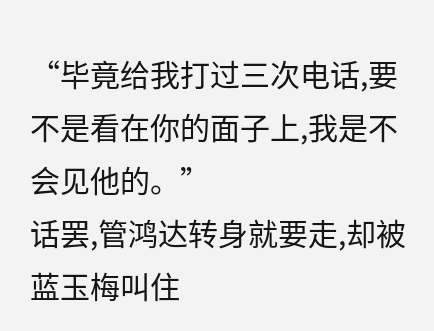“毕竟给我打过三次电话,要不是看在你的面子上,我是不会见他的。”
话罢,管鸿达转身就要走,却被蓝玉梅叫住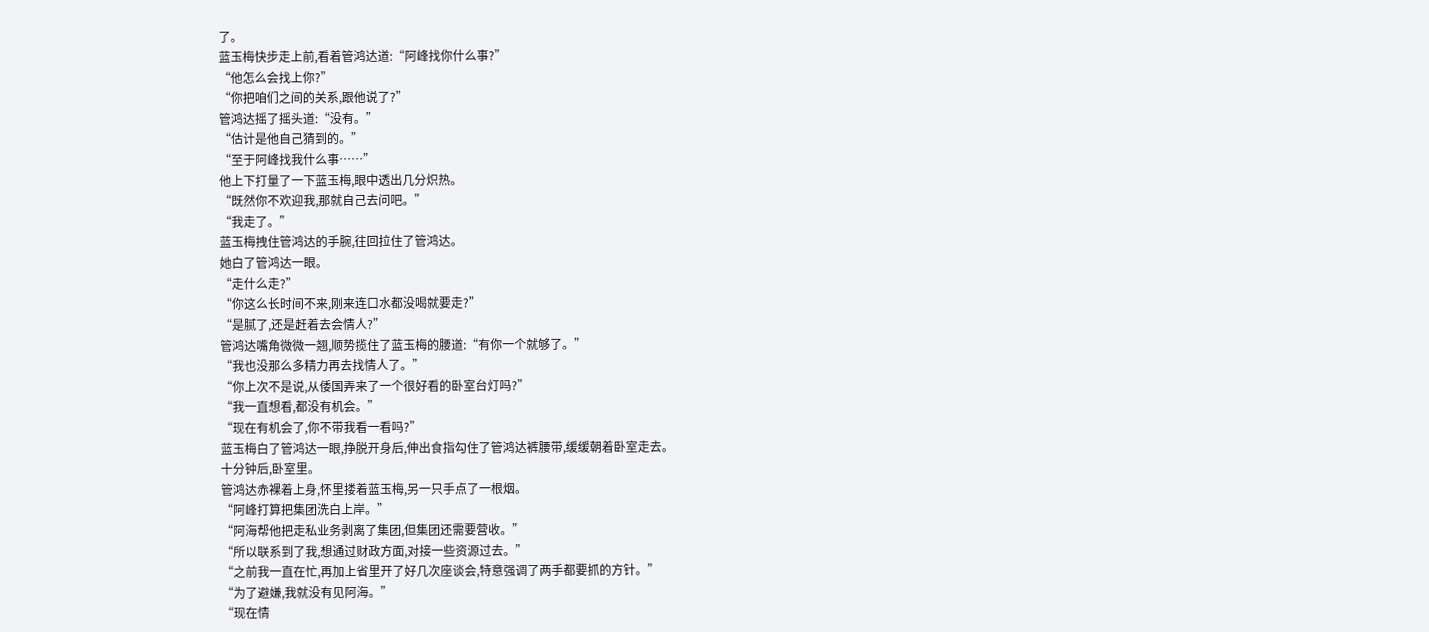了。
蓝玉梅快步走上前,看着管鸿达道:“阿峰找你什么事?”
“他怎么会找上你?”
“你把咱们之间的关系,跟他说了?”
管鸿达摇了摇头道:“没有。”
“估计是他自己猜到的。”
“至于阿峰找我什么事……”
他上下打量了一下蓝玉梅,眼中透出几分炽热。
“既然你不欢迎我,那就自己去问吧。”
“我走了。”
蓝玉梅拽住管鸿达的手腕,往回拉住了管鸿达。
她白了管鸿达一眼。
“走什么走?”
“你这么长时间不来,刚来连口水都没喝就要走?”
“是腻了,还是赶着去会情人?”
管鸿达嘴角微微一翘,顺势揽住了蓝玉梅的腰道:“有你一个就够了。”
“我也没那么多精力再去找情人了。”
“你上次不是说,从倭国弄来了一个很好看的卧室台灯吗?”
“我一直想看,都没有机会。”
“现在有机会了,你不带我看一看吗?”
蓝玉梅白了管鸿达一眼,挣脱开身后,伸出食指勾住了管鸿达裤腰带,缓缓朝着卧室走去。
十分钟后,卧室里。
管鸿达赤裸着上身,怀里搂着蓝玉梅,另一只手点了一根烟。
“阿峰打算把集团洗白上岸。”
“阿海帮他把走私业务剥离了集团,但集团还需要营收。”
“所以联系到了我,想通过财政方面,对接一些资源过去。”
“之前我一直在忙,再加上省里开了好几次座谈会,特意强调了两手都要抓的方针。”
“为了避嫌,我就没有见阿海。”
“现在情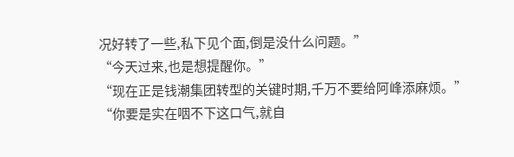况好转了一些,私下见个面,倒是没什么问题。”
“今天过来,也是想提醒你。”
“现在正是钱潮集团转型的关键时期,千万不要给阿峰添麻烦。”
“你要是实在咽不下这口气,就自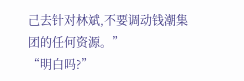己去针对林斌,不要调动钱潮集团的任何资源。”
“明白吗?”